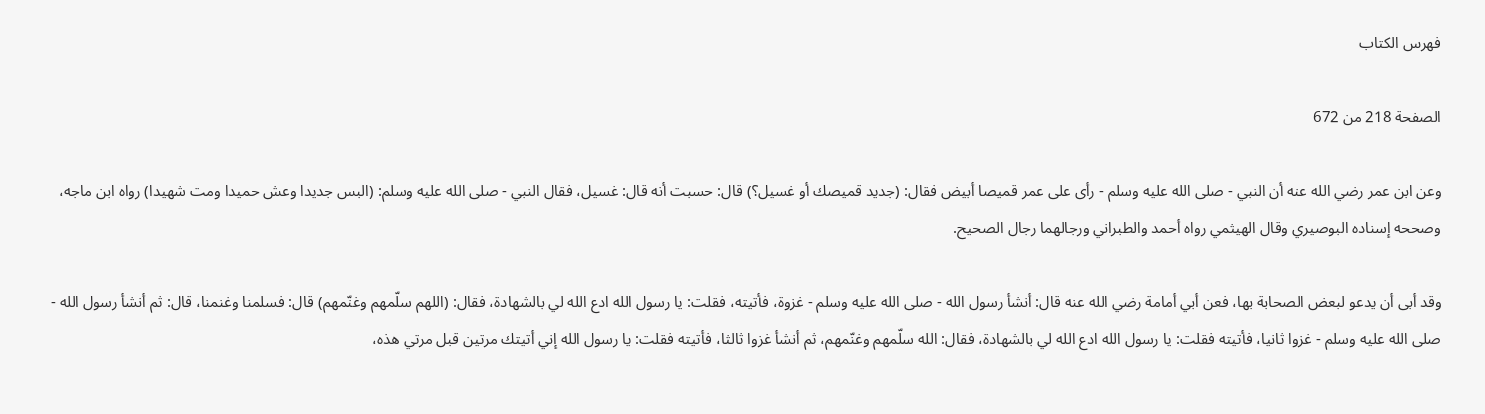فهرس الكتاب

الصفحة 218 من 672

وعن ابن عمر رضي الله عنه أن النبي - صلى الله عليه وسلم - رأى على عمر قميصا أبيض فقال: (جديد قميصك أو غسيل؟) قال: حسبت أنه قال: غسيل، فقال النبي - صلى الله عليه وسلم: (البس جديدا وعش حميدا ومت شهيدا) رواه ابن ماجه، وصححه إسناده البوصيري وقال الهيثمي رواه أحمد والطبراني ورجالهما رجال الصحيح.

وقد أبى أن يدعو لبعض الصحابة بها، فعن أبي أمامة رضي الله عنه قال: أنشأ رسول الله - صلى الله عليه وسلم - غزوة، فأتيته، فقلت: يا رسول الله ادع الله لي بالشهادة، فقال: (اللهم سلّمهم وغنّمهم) قال: فسلمنا وغنمنا، قال: ثم أنشأ رسول الله - صلى الله عليه وسلم - غزوا ثانيا، فأتيته فقلت: يا رسول الله ادع الله لي بالشهادة، فقال: الله سلّمهم وغنّمهم، ثم أنشأ غزوا ثالثا، فأتيته فقلت: يا رسول الله إني أتيتك مرتين قبل مرتي هذه،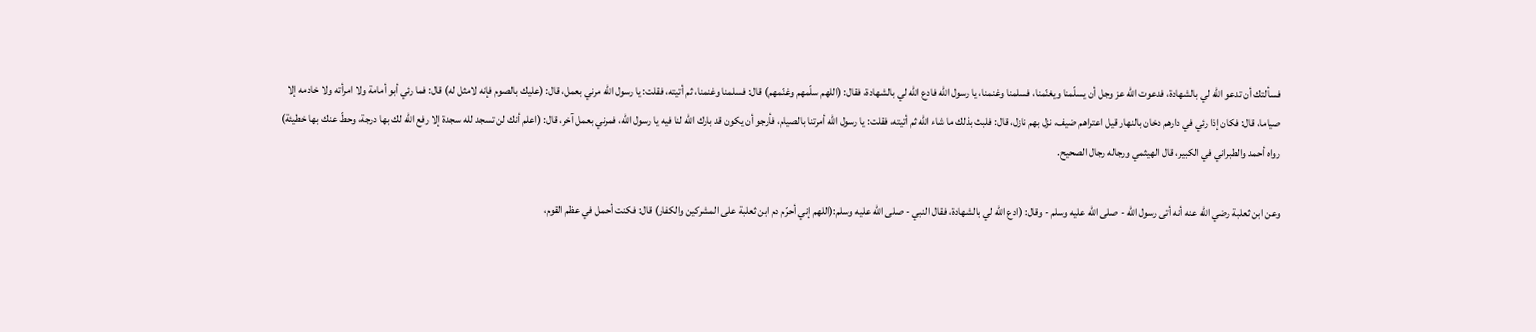فسألتك أن تدعو الله لي بالشهادة، فدعوت الله عز وجل أن يسلّمنا ويغنّمنا، فسلمنا وغنمنا، يا رسول الله فادع الله لي بالشهادة، فقال: (اللهم سلّمهم وغنّمهم) قال: فسلمنا وغنمنا، ثم أتيته، فقلت: يا رسول الله مرني بعمل، قال: (عليك بالصوم فإنه لامثل له) قال: فما رئي أبو أمامة ولا امرأته ولا خادمه إلا صياما، قال: فكان إذا رئي في دارهم دخان بالنهار قيل اعتراهم ضيف، نزل بهم نازل، قال: فلبث بذلك ما شاء الله ثم أتيته، فقلت: يا رسول الله أمرتنا بالصيام، فأرجو أن يكون قد بارك الله لنا فيه يا رسول الله، فمرني بعمل آخر، قال: (اعلم أنك لن تسجد لله سجدة إلا رفع الله لك بها درجة، وحطّ عنك بها خطيئة) رواه أحمد والطبراني في الكبير، قال الهيثمي ورجاله رجال الصحيح.

وعن ابن ثعلبة رضي الله عنه أنه أتى رسول الله - صلى الله عليه وسلم - وقال: (ادع الله لي بالشهادة، فقال النبي - صلى الله عليه وسلم:(اللهم إني أحرّم دم ابن ثعلبة على المشركين والكفار) قال: فكنت أحمل في عظم القوم،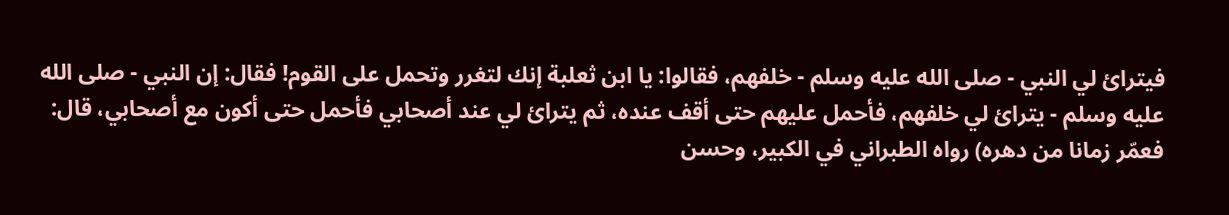فيترائ لي النبي - صلى الله عليه وسلم - خلفهم، فقالوا: يا ابن ثعلبة إنك لتغرر وتحمل على القوم! فقال: إن النبي - صلى الله عليه وسلم - يترائ لي خلفهم، فأحمل عليهم حتى أقف عنده، ثم يترائ لي عند أصحابي فأحمل حتى أكون مع أصحابي، قال: فعمّر زمانا من دهره) رواه الطبراني في الكبير، وحسن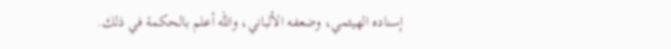إسناده الهيثمي، وضعفه الألباني، والله أعلم بالحكمة في ذلك.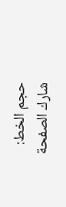حجم الخط:
شارك الصفحة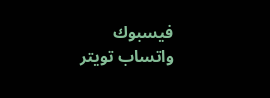فيسبوك واتساب تويتر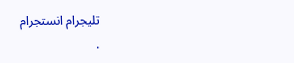تليجرام انستجرام
.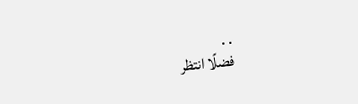. .
فضلًا انتظر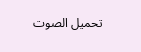تحميل الصوت